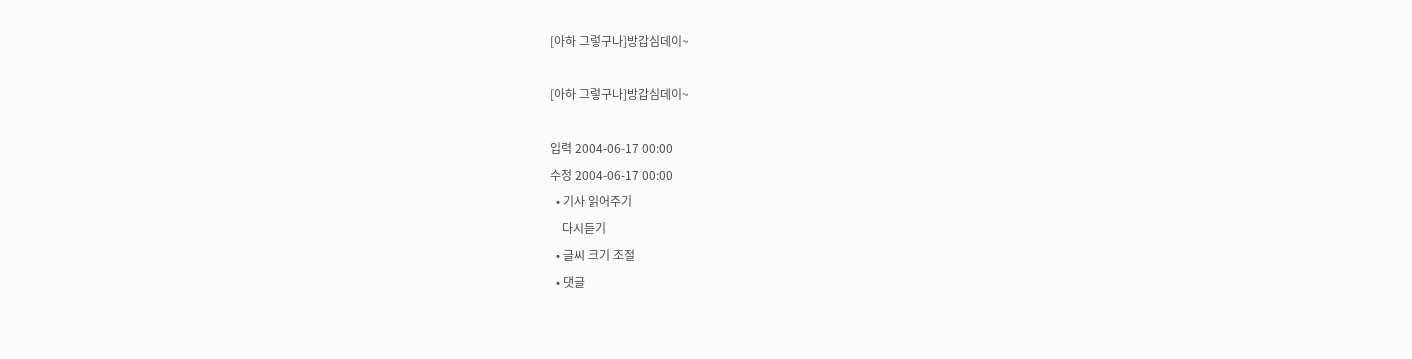[아하 그렇구나]방갑심데이~

[아하 그렇구나]방갑심데이~

입력 2004-06-17 00:00
수정 2004-06-17 00:00
  • 기사 읽어주기
    다시듣기
  • 글씨 크기 조절
  • 댓글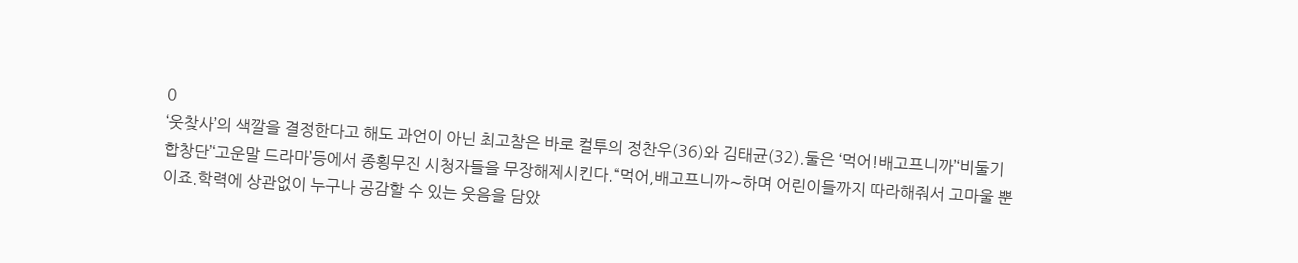0
‘웃찾사’의 색깔을 결정한다고 해도 과언이 아닌 최고참은 바로 컬투의 정찬우(36)와 김태균(32).둘은 ‘먹어!배고프니까’‘비둘기 합창단’‘고운말 드라마’등에서 종횡무진 시청자들을 무장해제시킨다.“먹어,배고프니까∼하며 어린이들까지 따라해줘서 고마울 뿐이죠.학력에 상관없이 누구나 공감할 수 있는 웃음을 담았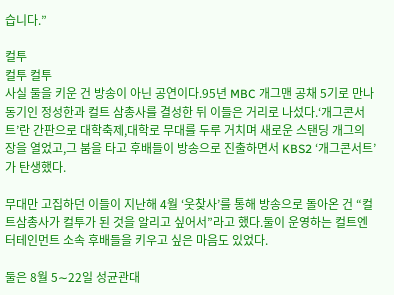습니다.”

컬투
컬투 컬투
사실 둘을 키운 건 방송이 아닌 공연이다.95년 MBC 개그맨 공채 5기로 만나 동기인 정성한과 컬트 삼총사를 결성한 뒤 이들은 거리로 나섰다.‘개그콘서트’란 간판으로 대학축제,대학로 무대를 두루 거치며 새로운 스탠딩 개그의 장을 열었고,그 붐을 타고 후배들이 방송으로 진출하면서 KBS2 ‘개그콘서트’가 탄생했다.

무대만 고집하던 이들이 지난해 4월 ‘웃찾사’를 통해 방송으로 돌아온 건 “컬트삼총사가 컬투가 된 것을 알리고 싶어서”라고 했다.둘이 운영하는 컬트엔터테인먼트 소속 후배들을 키우고 싶은 마음도 있었다.

둘은 8월 5∼22일 성균관대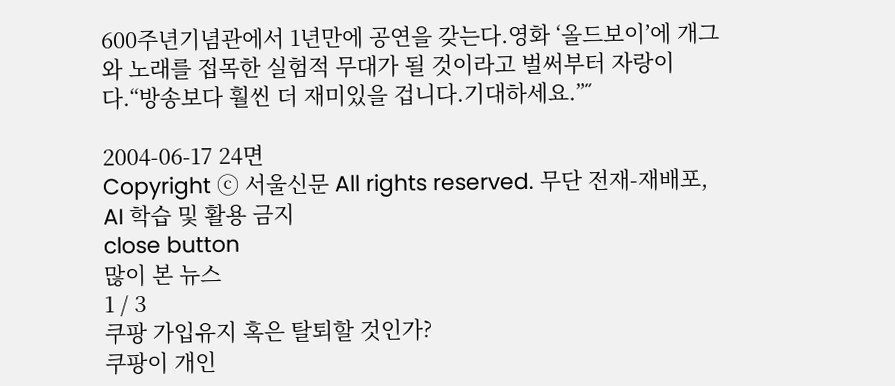600주년기념관에서 1년만에 공연을 갖는다.영화 ‘올드보이’에 개그와 노래를 접목한 실험적 무대가 될 것이라고 벌써부터 자랑이다.“방송보다 훨씬 더 재미있을 겁니다.기대하세요.”˝

2004-06-17 24면
Copyright ⓒ 서울신문 All rights reserved. 무단 전재-재배포, AI 학습 및 활용 금지
close button
많이 본 뉴스
1 / 3
쿠팡 가입유지 혹은 탈퇴할 것인가?
쿠팡이 개인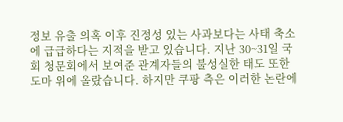정보 유출 의혹 이후 진정성 있는 사과보다는 사태 축소에 급급하다는 지적을 받고 있습니다. 지난 30~31일 국회 청문회에서 보여준 관계자들의 불성실한 태도 또한 도마 위에 올랐습니다. 하지만 쿠팡 측은 이러한 논란에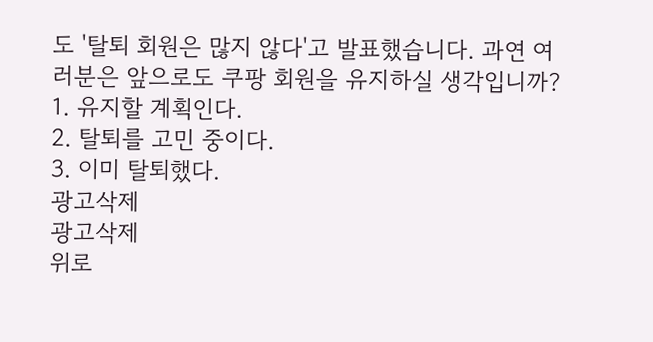도 '탈퇴 회원은 많지 않다'고 발표했습니다. 과연 여러분은 앞으로도 쿠팡 회원을 유지하실 생각입니까?
1. 유지할 계획인다.
2. 탈퇴를 고민 중이다.
3. 이미 탈퇴했다.
광고삭제
광고삭제
위로